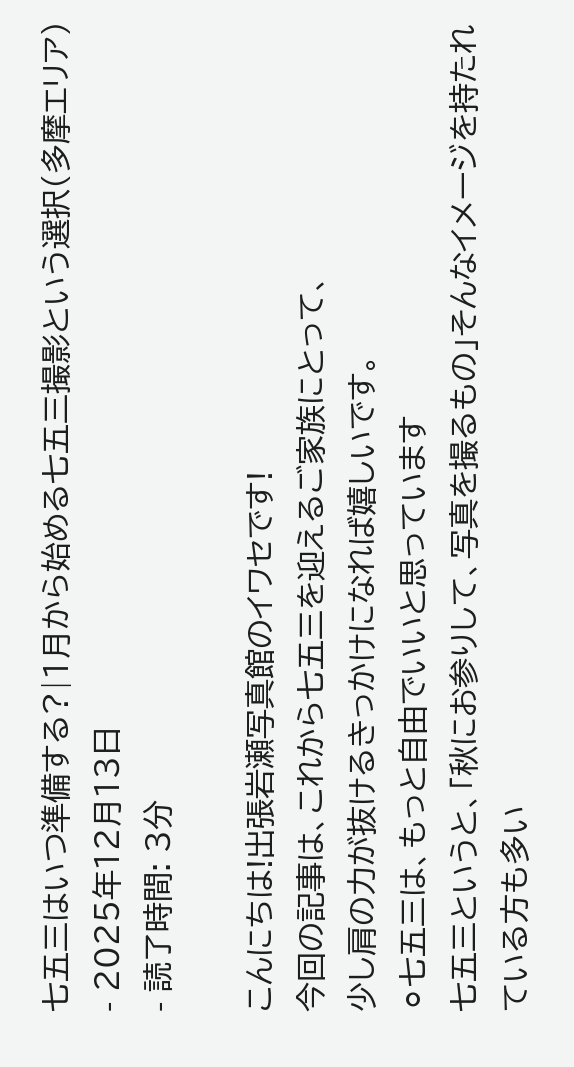七五三はいつ準備する?|1月から始める七五三撮影という選択(多摩エリア)
- 2025年12月13日
- 読了時間: 3分

こんにちは!出張岩瀬写真館のイワセです!
今回の記事は、これから七五三を迎えるご家族にとって、
少し肩の力が抜けるきっかけになれば嬉しいです。
⚪七五三は、もっと自由でいいと思っています
七五三というと、「秋にお参りして、写真を撮るもの」そんなイメージを持たれている方も多い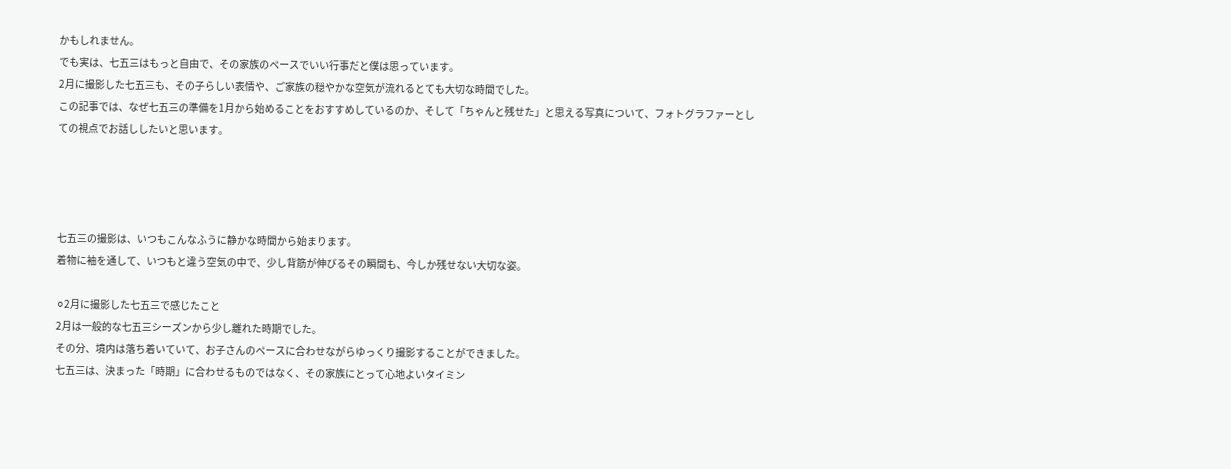かもしれません。
でも実は、七五三はもっと自由で、その家族のペースでいい行事だと僕は思っています。
2月に撮影した七五三も、その子らしい表情や、ご家族の穏やかな空気が流れるとても大切な時間でした。
この記事では、なぜ七五三の準備を1月から始めることをおすすめしているのか、そして「ちゃんと残せた」と思える写真について、フォトグラファーとしての視点でお話ししたいと思います。




七五三の撮影は、いつもこんなふうに静かな時間から始まります。
着物に袖を通して、いつもと違う空気の中で、少し背筋が伸びるその瞬間も、今しか残せない大切な姿。

⚪2月に撮影した七五三で感じたこと
2月は一般的な七五三シーズンから少し離れた時期でした。
その分、境内は落ち着いていて、お子さんのペースに合わせながらゆっくり撮影することができました。
七五三は、決まった「時期」に合わせるものではなく、その家族にとって心地よいタイミン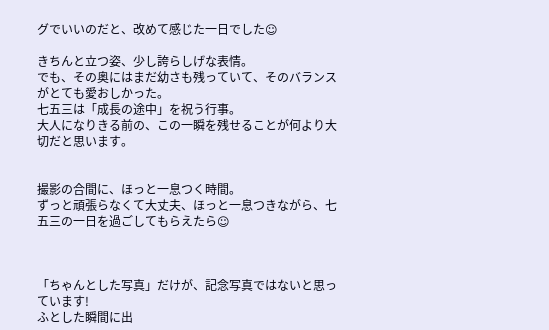グでいいのだと、改めて感じた一日でした☺

きちんと立つ姿、少し誇らしげな表情。
でも、その奥にはまだ幼さも残っていて、そのバランスがとても愛おしかった。
七五三は「成長の途中」を祝う行事。
大人になりきる前の、この一瞬を残せることが何より大切だと思います。


撮影の合間に、ほっと一息つく時間。
ずっと頑張らなくて大丈夫、ほっと一息つきながら、七五三の一日を過ごしてもらえたら☺



「ちゃんとした写真」だけが、記念写真ではないと思っています!
ふとした瞬間に出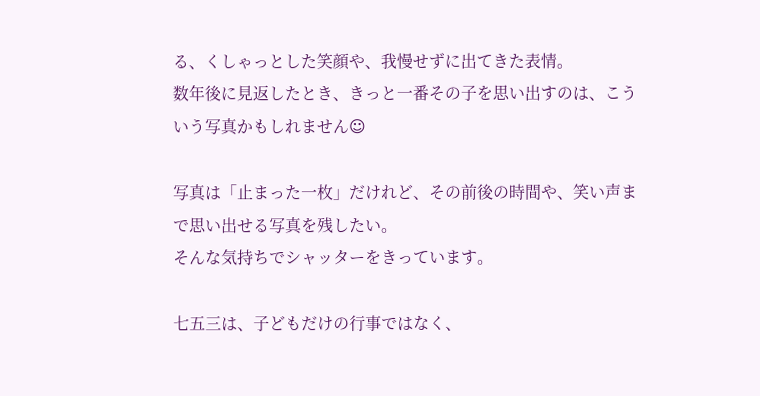る、くしゃっとした笑顔や、我慢せずに出てきた表情。
数年後に見返したとき、きっと一番その子を思い出すのは、こういう写真かもしれません☺

写真は「止まった一枚」だけれど、その前後の時間や、笑い声まで思い出せる写真を残したい。
そんな気持ちでシャッターをきっています。

七五三は、子どもだけの行事ではなく、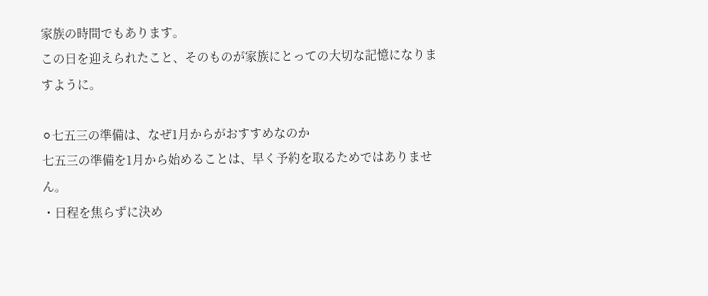家族の時間でもあります。
この日を迎えられたこと、そのものが家族にとっての大切な記憶になりますように。

⚪七五三の準備は、なぜ1月からがおすすめなのか
七五三の準備を1月から始めることは、早く予約を取るためではありません。
・日程を焦らずに決め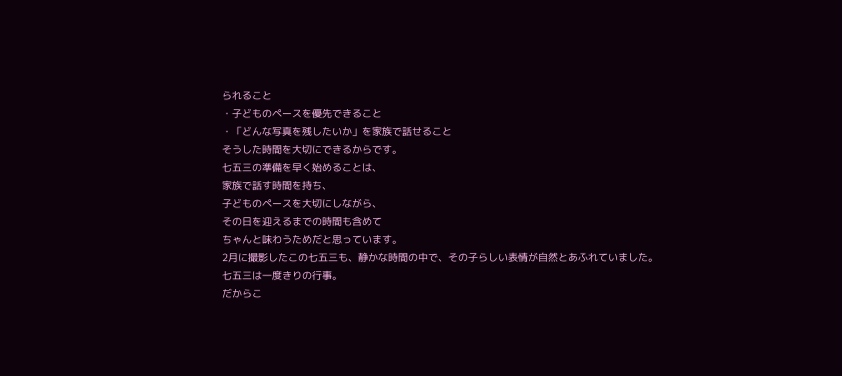られること
・子どものペースを優先できること
・「どんな写真を残したいか」を家族で話せること
そうした時間を大切にできるからです。
七五三の準備を早く始めることは、
家族で話す時間を持ち、
子どものペースを大切にしながら、
その日を迎えるまでの時間も含めて
ちゃんと味わうためだと思っています。
2月に撮影したこの七五三も、静かな時間の中で、その子らしい表情が自然とあふれていました。
七五三は一度きりの行事。
だからこ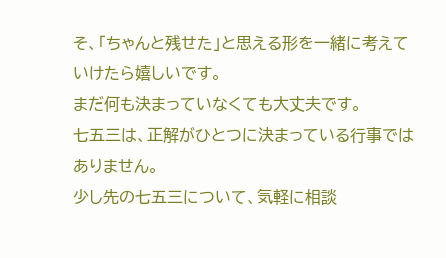そ、「ちゃんと残せた」と思える形を一緒に考えていけたら嬉しいです。
まだ何も決まっていなくても大丈夫です。
七五三は、正解がひとつに決まっている行事ではありません。
少し先の七五三について、気軽に相談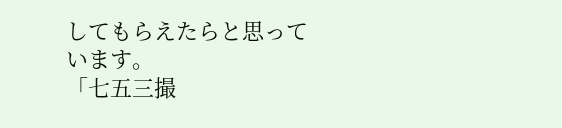してもらえたらと思っています。
「七五三撮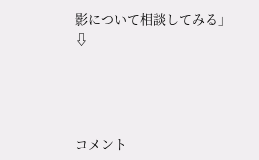影について相談してみる」
⇩




コメント